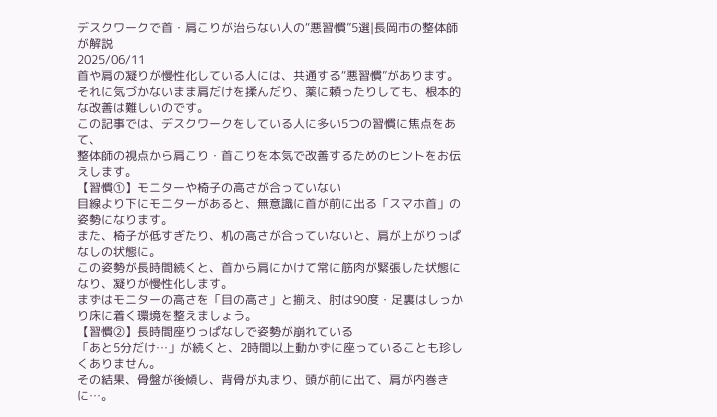デスクワークで首・肩こりが治らない人の“悪習慣”5選|長岡市の整体師が解説
2025/06/11
首や肩の凝りが慢性化している人には、共通する“悪習慣”があります。
それに気づかないまま肩だけを揉んだり、薬に頼ったりしても、根本的な改善は難しいのです。
この記事では、デスクワークをしている人に多い5つの習慣に焦点をあて、
整体師の視点から肩こり・首こりを本気で改善するためのヒントをお伝えします。
【習慣①】モニターや椅子の高さが合っていない
目線より下にモニターがあると、無意識に首が前に出る「スマホ首」の姿勢になります。
また、椅子が低すぎたり、机の高さが合っていないと、肩が上がりっぱなしの状態に。
この姿勢が長時間続くと、首から肩にかけて常に筋肉が緊張した状態になり、凝りが慢性化します。
まずはモニターの高さを「目の高さ」と揃え、肘は90度・足裏はしっかり床に着く環境を整えましょう。
【習慣②】長時間座りっぱなしで姿勢が崩れている
「あと5分だけ…」が続くと、2時間以上動かずに座っていることも珍しくありません。
その結果、骨盤が後傾し、背骨が丸まり、頭が前に出て、肩が内巻きに…。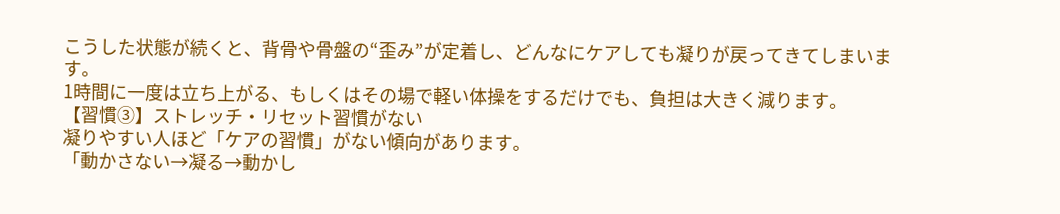こうした状態が続くと、背骨や骨盤の“歪み”が定着し、どんなにケアしても凝りが戻ってきてしまいます。
1時間に一度は立ち上がる、もしくはその場で軽い体操をするだけでも、負担は大きく減ります。
【習慣③】ストレッチ・リセット習慣がない
凝りやすい人ほど「ケアの習慣」がない傾向があります。
「動かさない→凝る→動かし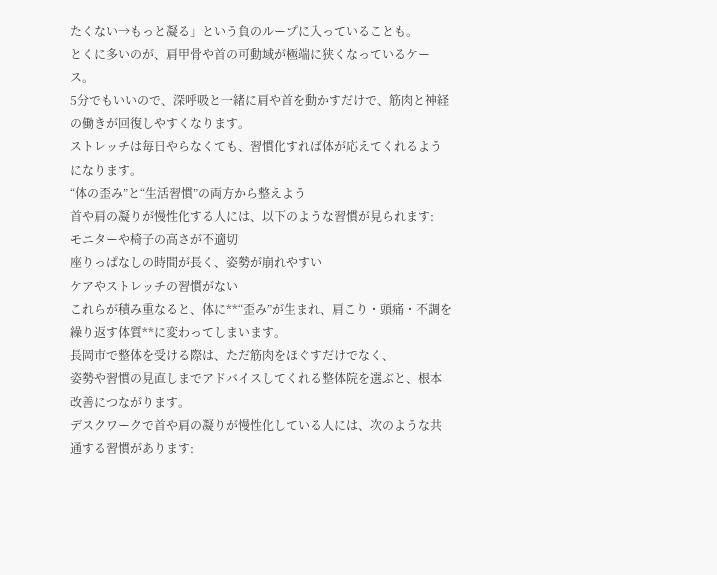たくない→もっと凝る」という負のループに入っていることも。
とくに多いのが、肩甲骨や首の可動域が極端に狭くなっているケース。
5分でもいいので、深呼吸と一緒に肩や首を動かすだけで、筋肉と神経の働きが回復しやすくなります。
ストレッチは毎日やらなくても、習慣化すれば体が応えてくれるようになります。
“体の歪み”と“生活習慣”の両方から整えよう
首や肩の凝りが慢性化する人には、以下のような習慣が見られます:
モニターや椅子の高さが不適切
座りっぱなしの時間が長く、姿勢が崩れやすい
ケアやストレッチの習慣がない
これらが積み重なると、体に**“歪み”が生まれ、肩こり・頭痛・不調を繰り返す体質**に変わってしまいます。
長岡市で整体を受ける際は、ただ筋肉をほぐすだけでなく、
姿勢や習慣の見直しまでアドバイスしてくれる整体院を選ぶと、根本改善につながります。
デスクワークで首や肩の凝りが慢性化している人には、次のような共通する習慣があります: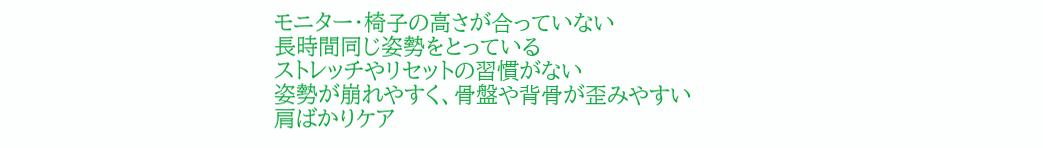モニター・椅子の高さが合っていない
長時間同じ姿勢をとっている
ストレッチやリセットの習慣がない
姿勢が崩れやすく、骨盤や背骨が歪みやすい
肩ばかりケア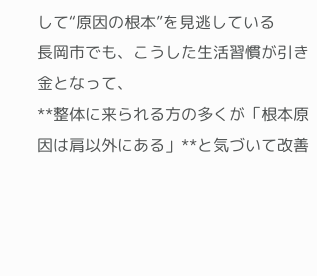して“原因の根本”を見逃している
長岡市でも、こうした生活習慣が引き金となって、
**整体に来られる方の多くが「根本原因は肩以外にある」**と気づいて改善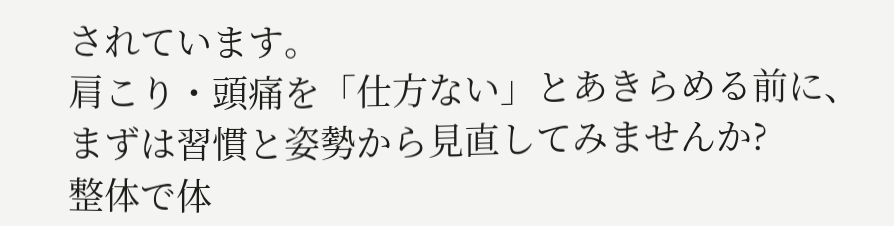されています。
肩こり・頭痛を「仕方ない」とあきらめる前に、
まずは習慣と姿勢から見直してみませんか?
整体で体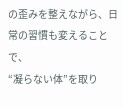の歪みを整えながら、日常の習慣も変えることで、
“凝らない体”を取り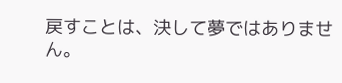戻すことは、決して夢ではありません。